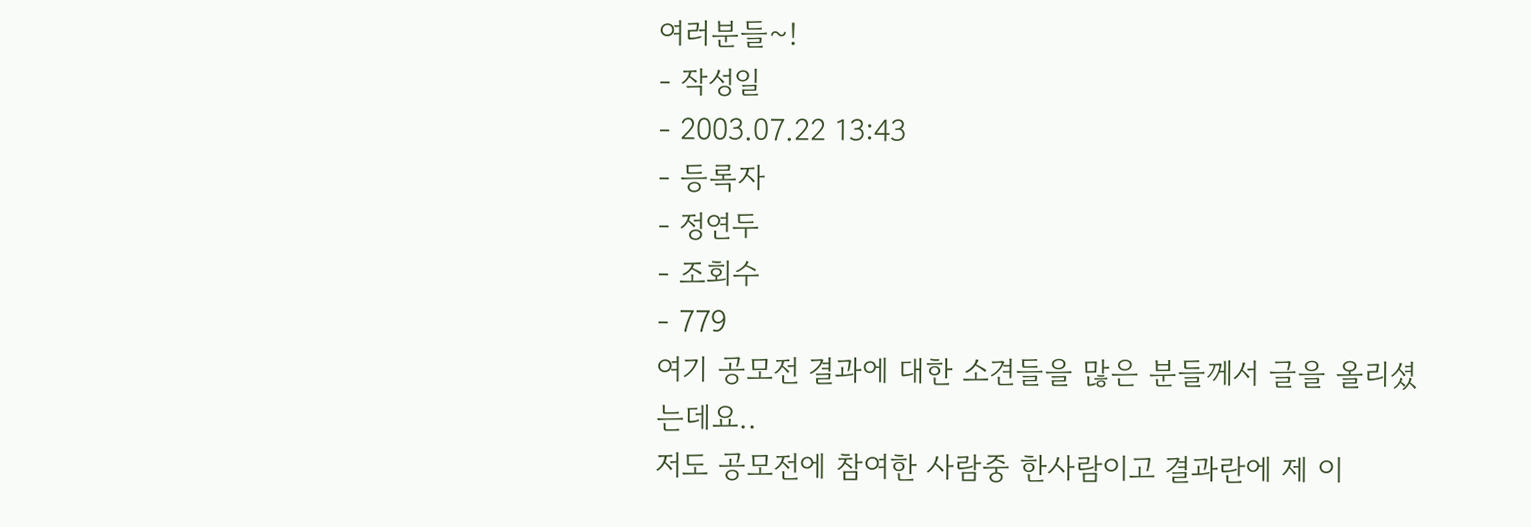여러분들~!
- 작성일
- 2003.07.22 13:43
- 등록자
- 정연두
- 조회수
- 779
여기 공모전 결과에 대한 소견들을 많은 분들께서 글을 올리셨는데요..
저도 공모전에 참여한 사람중 한사람이고 결과란에 제 이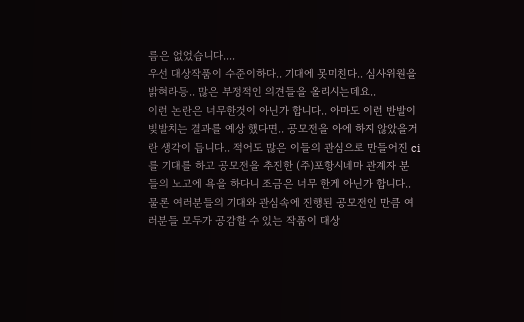름은 없었습니다....
우선 대상작품이 수준이하다.. 기대에 못미친다.. 심사위원을 밝혀라등.. 많은 부정적인 의견들을 올리시는데요..
이런 논란은 너무한것이 아닌가 합니다.. 아마도 이런 반발이 빚발치는 결과를 예상 했다면.. 공모전을 아에 하지 않았을거란 생각이 듭니다.. 적어도 많은 이들의 관심으로 만들어진 ci를 기대를 하고 공모전을 추진한 (주)포항시네마 관계자 분들의 노고에 욕을 하다니 조금은 너무 한게 아닌가 합니다.. 물론 여러분들의 기대와 관심속에 진행된 공모전인 만큼 여러분들 모두가 공감할 수 있는 작품이 대상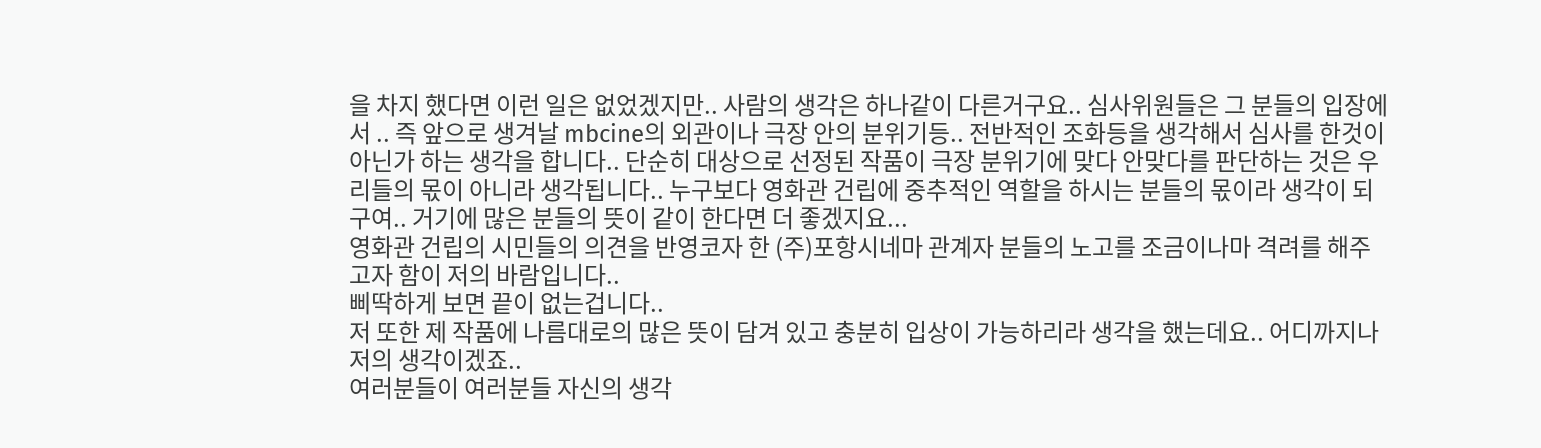을 차지 했다면 이런 일은 없었겠지만.. 사람의 생각은 하나같이 다른거구요.. 심사위원들은 그 분들의 입장에서 .. 즉 앞으로 생겨날 mbcine의 외관이나 극장 안의 분위기등.. 전반적인 조화등을 생각해서 심사를 한것이 아닌가 하는 생각을 합니다.. 단순히 대상으로 선정된 작품이 극장 분위기에 맞다 안맞다를 판단하는 것은 우리들의 몫이 아니라 생각됩니다.. 누구보다 영화관 건립에 중추적인 역할을 하시는 분들의 몫이라 생각이 되구여.. 거기에 많은 분들의 뜻이 같이 한다면 더 좋겠지요...
영화관 건립의 시민들의 의견을 반영코자 한 (주)포항시네마 관계자 분들의 노고를 조금이나마 격려를 해주고자 함이 저의 바람입니다..
삐딱하게 보면 끝이 없는겁니다..
저 또한 제 작품에 나름대로의 많은 뜻이 담겨 있고 충분히 입상이 가능하리라 생각을 했는데요.. 어디까지나 저의 생각이겠죠..
여러분들이 여러분들 자신의 생각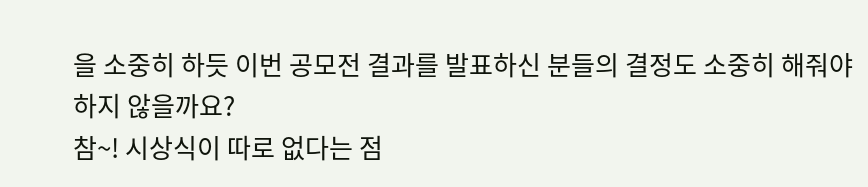을 소중히 하듯 이번 공모전 결과를 발표하신 분들의 결정도 소중히 해줘야 하지 않을까요?
참~! 시상식이 따로 없다는 점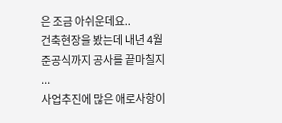은 조금 아쉬운데요..
건축현장을 봤는데 내년 4월 준공식까지 공사를 끝마칠지 ...
사업추진에 많은 애로사항이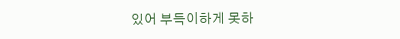있어 부득이하게 못하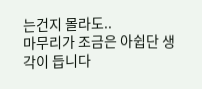는건지 몰라도..
마무리가 조금은 아쉽단 생각이 듭니다